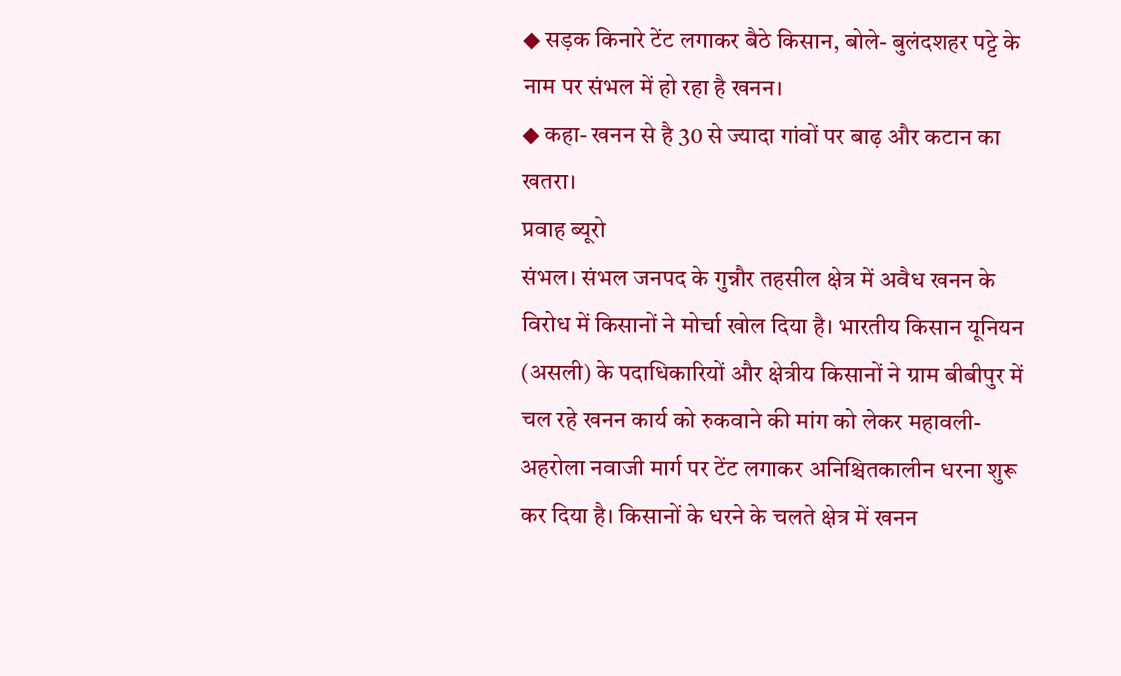◆ सड़क किनारे टेंट लगाकर बैठे किसान, बोले- बुलंदशहर पट्टे के नाम पर संभल में हो रहा है खनन।
◆ कहा- खनन से है 30 से ज्यादा गांवों पर बाढ़ और कटान का खतरा।
प्रवाह ब्यूरो
संभल। संभल जनपद के गुन्नौर तहसील क्षेत्र में अवैध खनन के विरोध में किसानों ने मोर्चा खोल दिया है। भारतीय किसान यूनियन (असली) के पदाधिकारियों और क्षेत्रीय किसानों ने ग्राम बीबीपुर में चल रहे खनन कार्य को रुकवाने की मांग को लेकर महावली-अहरोला नवाजी मार्ग पर टेंट लगाकर अनिश्चितकालीन धरना शुरू कर दिया है। किसानों के धरने के चलते क्षेत्र में खनन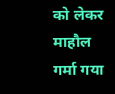को लेकर माहौल गर्मा गया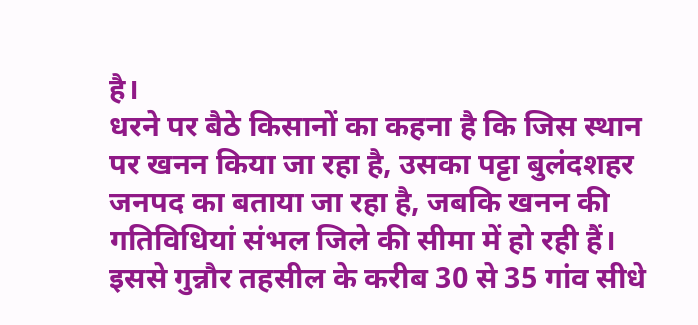है।
धरने पर बैठे किसानों का कहना है कि जिस स्थान पर खनन किया जा रहा है, उसका पट्टा बुलंदशहर जनपद का बताया जा रहा है, जबकि खनन की गतिविधियां संभल जिले की सीमा में हो रही हैं। इससे गुन्नौर तहसील के करीब 30 से 35 गांव सीधे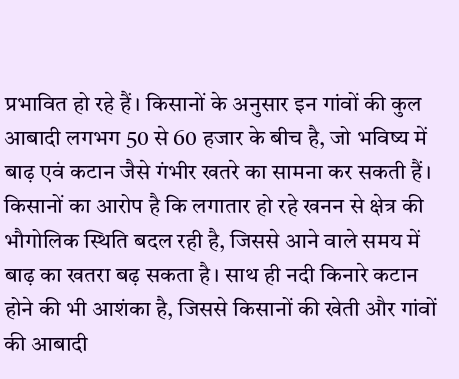प्रभावित हो रहे हैं। किसानों के अनुसार इन गांवों की कुल आबादी लगभग 50 से 60 हजार के बीच है, जो भविष्य में बाढ़ एवं कटान जैसे गंभीर खतरे का सामना कर सकती हैं।
किसानों का आरोप है कि लगातार हो रहे खनन से क्षेत्र की भौगोलिक स्थिति बदल रही है, जिससे आने वाले समय में बाढ़ का खतरा बढ़ सकता है। साथ ही नदी किनारे कटान होने की भी आशंका है, जिससे किसानों की खेती और गांवों की आबादी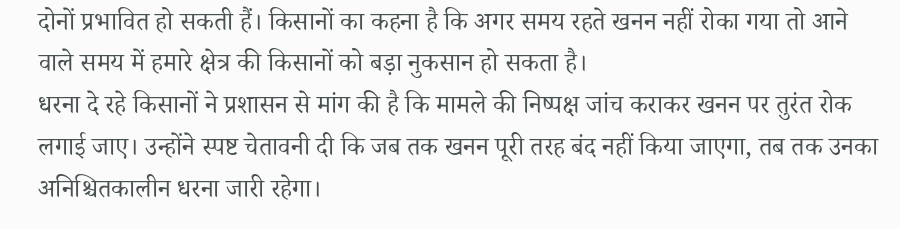दोनों प्रभावित हो सकती हैं। किसानों का कहना है कि अगर समय रहते खनन नहीं रोका गया तो आने वाले समय में हमारे क्षेत्र की किसानों को बड़ा नुकसान हो सकता है।
धरना दे रहे किसानों ने प्रशासन से मांग की है कि मामले की निष्पक्ष जांच कराकर खनन पर तुरंत रोक लगाई जाए। उन्होंने स्पष्ट चेतावनी दी कि जब तक खनन पूरी तरह बंद नहीं किया जाएगा, तब तक उनका अनिश्चितकालीन धरना जारी रहेगा।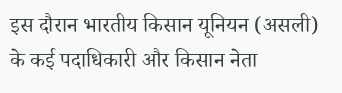इस दौरान भारतीय किसान यूनियन (असली) के कई पदाधिकारी और किसान नेता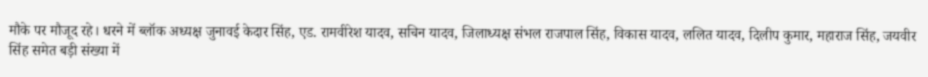मौके पर मौजूद रहे। धरने में ब्लॉक अध्यक्ष जुनावई केदार सिंह, एड. रामवीरेश यादव, सचिन यादव, जिलाध्यक्ष संभल राजपाल सिंह, विकास यादव, ललित यादव, दिलीप कुमार, महाराज सिंह, जयवीर सिंह समेत बड़ी संख्या में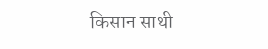किसान साथी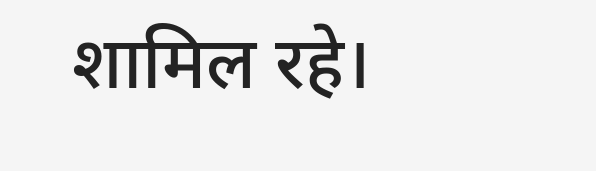शामिल रहे।